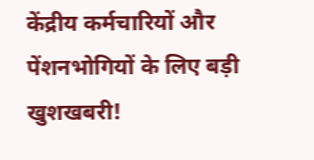केंद्रीय कर्मचारियों और पेंशनभोगियों के लिए बड़ी खुशखबरी!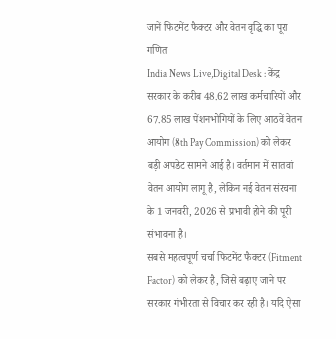जानें फिटमेंट फैक्टर और वेतन वृद्धि का पूरा गणित
India News Live,Digital Desk : केंद्र सरकार के करीब 48.62 लाख कर्मचारियों और 67.85 लाख पेंशनभोगियों के लिए आठवें वेतन आयोग (8th Pay Commission) को लेकर बड़ी अपडेट सामने आई है। वर्तमान में सातवां वेतन आयोग लागू है, लेकिन नई वेतन संरचना के 1 जनवरी, 2026 से प्रभावी होने की पूरी संभावना है।
सबसे महत्वपूर्ण चर्चा फिटमेंट फैक्टर (Fitment Factor) को लेकर है, जिसे बढ़ाए जाने पर सरकार गंभीरता से विचार कर रही है। यदि ऐसा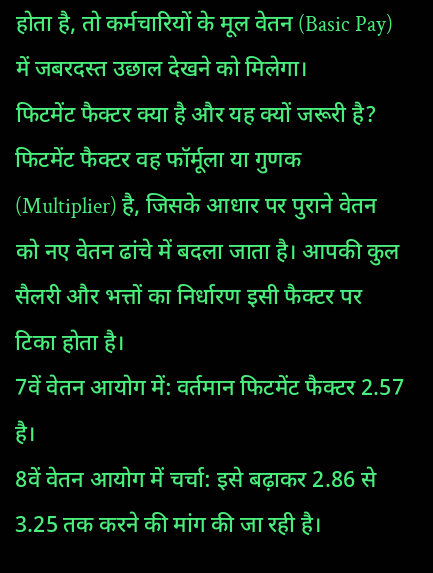होता है, तो कर्मचारियों के मूल वेतन (Basic Pay) में जबरदस्त उछाल देखने को मिलेगा।
फिटमेंट फैक्टर क्या है और यह क्यों जरूरी है?
फिटमेंट फैक्टर वह फॉर्मूला या गुणक (Multiplier) है, जिसके आधार पर पुराने वेतन को नए वेतन ढांचे में बदला जाता है। आपकी कुल सैलरी और भत्तों का निर्धारण इसी फैक्टर पर टिका होता है।
7वें वेतन आयोग में: वर्तमान फिटमेंट फैक्टर 2.57 है।
8वें वेतन आयोग में चर्चा: इसे बढ़ाकर 2.86 से 3.25 तक करने की मांग की जा रही है।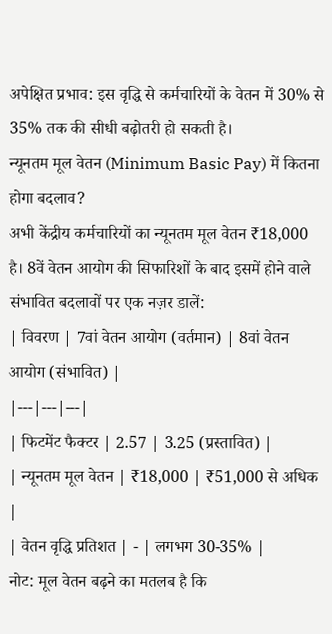अपेक्षित प्रभाव: इस वृद्धि से कर्मचारियों के वेतन में 30% से 35% तक की सीधी बढ़ोतरी हो सकती है।
न्यूनतम मूल वेतन (Minimum Basic Pay) में कितना होगा बदलाव?
अभी केंद्रीय कर्मचारियों का न्यूनतम मूल वेतन ₹18,000 है। 8वें वेतन आयोग की सिफारिशों के बाद इसमें होने वाले संभावित बदलावों पर एक नज़र डालें:
| विवरण | 7वां वेतन आयोग (वर्तमान) | 8वां वेतन आयोग (संभावित) |
|---|---|---|
| फिटमेंट फैक्टर | 2.57 | 3.25 (प्रस्तावित) |
| न्यूनतम मूल वेतन | ₹18,000 | ₹51,000 से अधिक |
| वेतन वृद्धि प्रतिशत | - | लगभग 30-35% |
नोट: मूल वेतन बढ़ने का मतलब है कि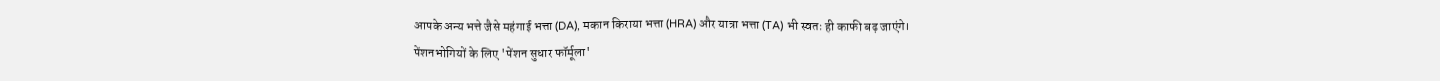आपके अन्य भत्ते जैसे महंगाई भत्ता (DA), मकान किराया भत्ता (HRA) और यात्रा भत्ता (TA) भी स्वतः ही काफी बढ़ जाएंगे।
पेंशनभोगियों के लिए 'पेंशन सुधार फॉर्मूला'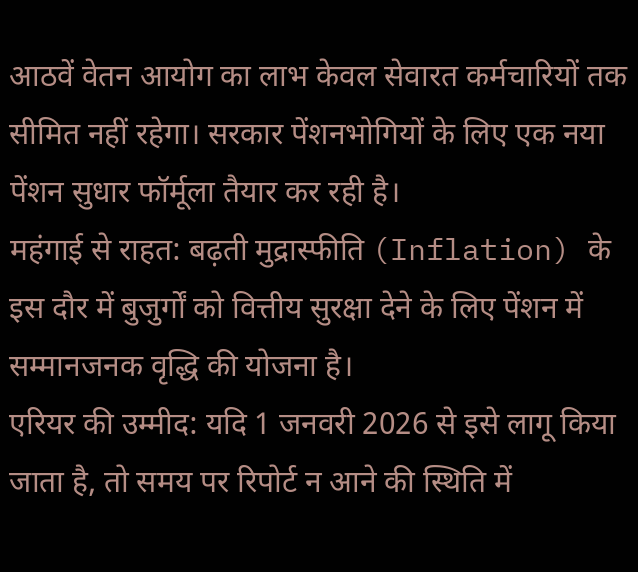आठवें वेतन आयोग का लाभ केवल सेवारत कर्मचारियों तक सीमित नहीं रहेगा। सरकार पेंशनभोगियों के लिए एक नया पेंशन सुधार फॉर्मूला तैयार कर रही है।
महंगाई से राहत: बढ़ती मुद्रास्फीति (Inflation) के इस दौर में बुजुर्गों को वित्तीय सुरक्षा देने के लिए पेंशन में सम्मानजनक वृद्धि की योजना है।
एरियर की उम्मीद: यदि 1 जनवरी 2026 से इसे लागू किया जाता है, तो समय पर रिपोर्ट न आने की स्थिति में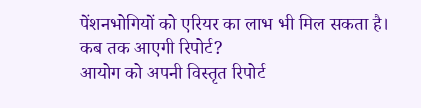पेंशनभोगियों को एरियर का लाभ भी मिल सकता है।
कब तक आएगी रिपोर्ट?
आयोग को अपनी विस्तृत रिपोर्ट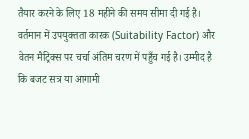तैयार करने के लिए 18 महीने की समय सीमा दी गई है। वर्तमान में उपयुक्तता कारक (Suitability Factor) और वेतन मैट्रिक्स पर चर्चा अंतिम चरण में पहुँच गई है। उम्मीद है कि बजट सत्र या आगामी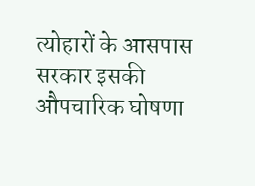त्योहारों के आसपास सरकार इसकी औपचारिक घोषणा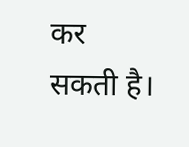कर सकती है।